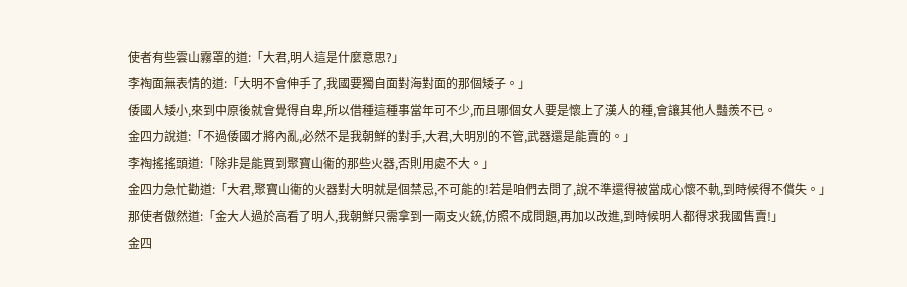使者有些雲山霧罩的道:「大君,明人這是什麼意思?」
李裪面無表情的道:「大明不會伸手了,我國要獨自面對海對面的那個矮子。」
倭國人矮小,來到中原後就會覺得自卑,所以借種這種事當年可不少,而且哪個女人要是懷上了漢人的種,會讓其他人豔羨不已。
金四力說道:「不過倭國才將內亂,必然不是我朝鮮的對手,大君,大明別的不管,武器還是能賣的。」
李裪搖搖頭道:「除非是能買到聚寶山衞的那些火器,否則用處不大。」
金四力急忙勸道:「大君,聚寶山衞的火器對大明就是個禁忌,不可能的!若是咱們去問了,說不準還得被當成心懷不軌,到時候得不償失。」
那使者傲然道:「金大人過於高看了明人,我朝鮮只需拿到一兩支火銃,仿照不成問題,再加以改進,到時候明人都得求我國售賣!」
金四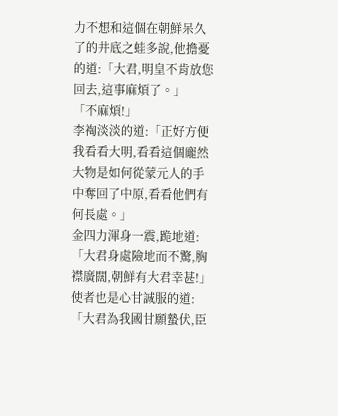力不想和這個在朝鮮呆久了的井底之蛙多說,他擔憂的道:「大君,明皇不肯放您回去,這事麻煩了。」
「不麻煩!」
李裪淡淡的道:「正好方便我看看大明,看看這個龐然大物是如何從蒙元人的手中奪回了中原,看看他們有何長處。」
金四力渾身一震,跪地道:「大君身處險地而不驚,胸襟廣闊,朝鮮有大君幸甚!」
使者也是心甘誠服的道:「大君為我國甘願蟄伏,臣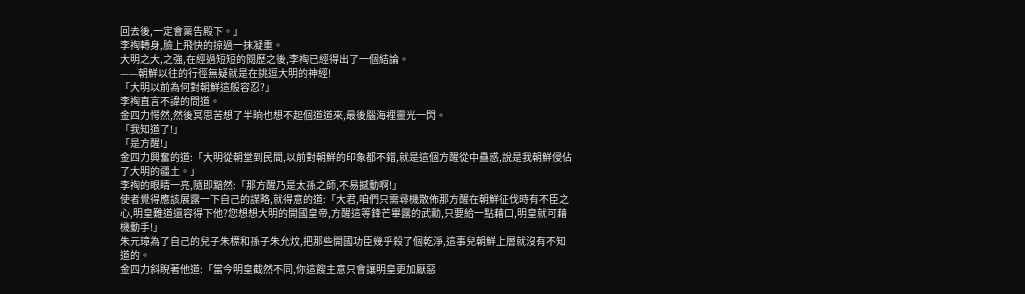回去後,一定會稟告殿下。」
李裪轉身,臉上飛快的掠過一抹凝重。
大明之大,之強,在經過短短的閱歷之後,李裪已經得出了一個結論。
——朝鮮以往的行徑無疑就是在挑逗大明的神經!
「大明以前為何對朝鮮這般容忍?」
李裪直言不諱的問道。
金四力愕然,然後冥思苦想了半晌也想不起個道道來,最後腦海裡靈光一閃。
「我知道了!」
「是方醒!」
金四力興奮的道:「大明從朝堂到民間,以前對朝鮮的印象都不錯,就是這個方醒從中蠱惑,說是我朝鮮侵佔了大明的疆土。」
李裪的眼睛一亮,隨即黯然:「那方醒乃是太孫之師,不易撼動啊!」
使者覺得應該展露一下自己的謀略,就得意的道:「大君,咱們只需尋機散佈那方醒在朝鮮征伐時有不臣之心,明皇難道還容得下他?您想想大明的開國皇帝,方醒這等鋒芒畢露的武勳,只要給一點藉口,明皇就可藉機動手!」
朱元璋為了自己的兒子朱標和孫子朱允炆,把那些開國功臣幾乎殺了個乾淨,這事兒朝鮮上層就沒有不知道的。
金四力斜睨著他道:「當今明皇截然不同,你這餿主意只會讓明皇更加厭惡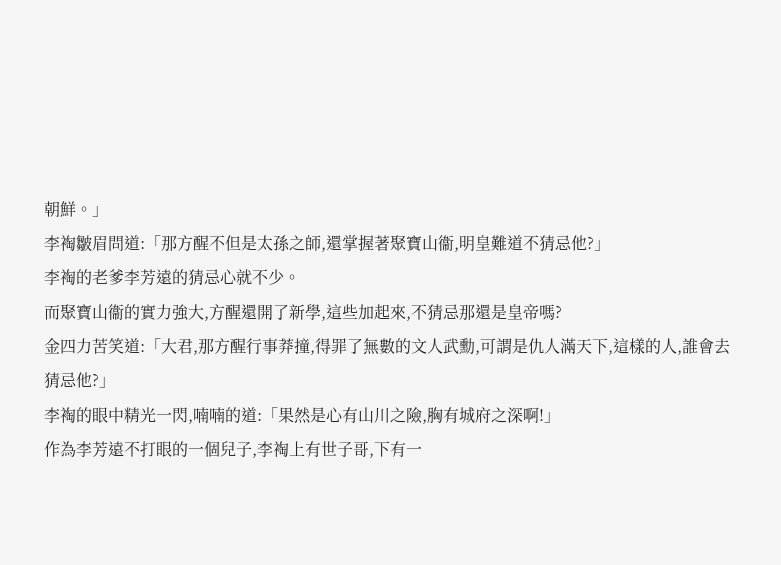朝鮮。」
李裪皺眉問道:「那方醒不但是太孫之師,還掌握著聚寶山衞,明皇難道不猜忌他?」
李裪的老爹李芳遠的猜忌心就不少。
而聚寶山衞的實力強大,方醒還開了新學,這些加起來,不猜忌那還是皇帝嗎?
金四力苦笑道:「大君,那方醒行事莽撞,得罪了無數的文人武勳,可謂是仇人滿天下,這樣的人,誰會去猜忌他?」
李裪的眼中精光一閃,喃喃的道:「果然是心有山川之險,胸有城府之深啊!」
作為李芳遠不打眼的一個兒子,李裪上有世子哥,下有一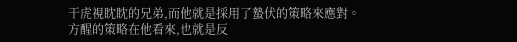干虎視眈眈的兄弟,而他就是採用了蟄伏的策略來應對。
方醒的策略在他看來,也就是反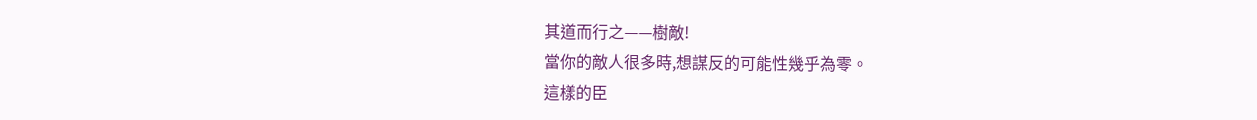其道而行之——樹敵!
當你的敵人很多時,想謀反的可能性幾乎為零。
這樣的臣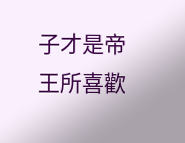子才是帝王所喜歡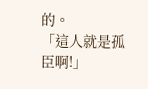的。
「這人就是孤臣啊!」